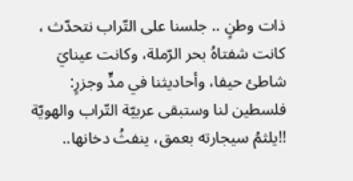ذات وطنٍ .. جلسنا على التّراب نتحدّث ، كانت شفتاهُ بحر الرّملة، وكانت عينايَ شاطئ حيفا، وأحاديثنا في مدٍّ وجزرٍ: فلسطين لنا وستبقى عربيّة التّراب والهويّة !!يلثمُ سيجارته بعمق، ينفثُ دخانها..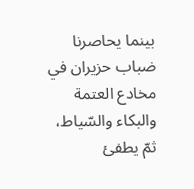بينما يحاصرنا ضباب حزيران في مخادع العتمة والبكاء والسّياط، ثمّ يطفئ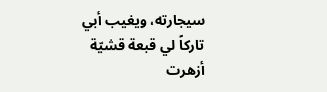سيجارته، ويغيب أبي تاركاً لي قبعة قشيّة أزهرت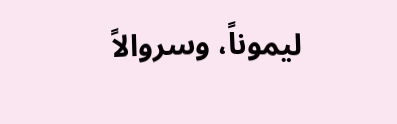ليموناً، وسروالاً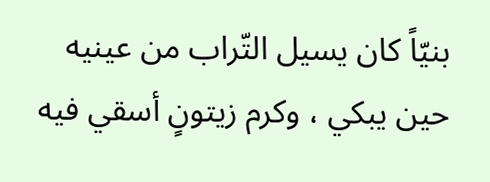بنيّاً كان يسيل التّراب من عينيه حين يبكي ، وكرم زيتونٍ أسقي فيه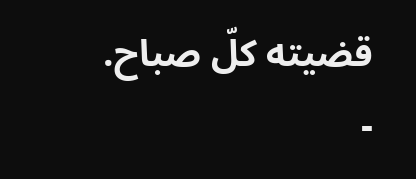قضيته كلّ صباح.
-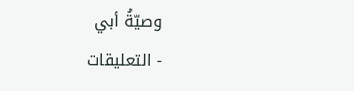وصيّةُ أبي
- التعليقات